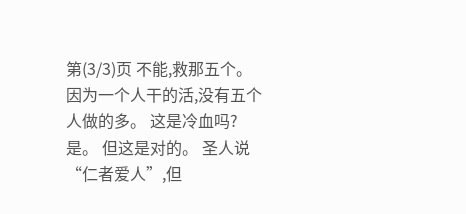第(3/3)页 不能,救那五个。 因为一个人干的活,没有五个人做的多。 这是冷血吗? 是。 但这是对的。 圣人说“仁者爱人”,但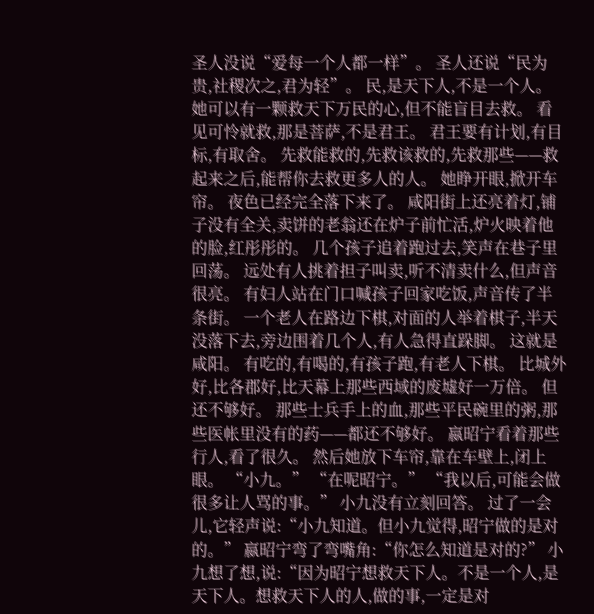圣人没说“爱每一个人都一样”。 圣人还说“民为贵,社稷次之,君为轻”。 民,是天下人,不是一个人。 她可以有一颗救天下万民的心,但不能盲目去救。 看见可怜就救,那是菩萨,不是君王。 君王要有计划,有目标,有取舍。 先救能救的,先救该救的,先救那些——救起来之后,能帮你去救更多人的人。 她睁开眼,掀开车帘。 夜色已经完全落下来了。 咸阳街上还亮着灯,铺子没有全关,卖饼的老翁还在炉子前忙活,炉火映着他的脸,红彤彤的。 几个孩子追着跑过去,笑声在巷子里回荡。 远处有人挑着担子叫卖,听不清卖什么,但声音很亮。 有妇人站在门口喊孩子回家吃饭,声音传了半条街。 一个老人在路边下棋,对面的人举着棋子,半天没落下去,旁边围着几个人,有人急得直跺脚。 这就是咸阳。 有吃的,有喝的,有孩子跑,有老人下棋。 比城外好,比各郡好,比天幕上那些西域的废墟好一万倍。 但还不够好。 那些士兵手上的血,那些平民碗里的粥,那些医帐里没有的药——都还不够好。 嬴昭宁看着那些行人,看了很久。 然后她放下车帘,靠在车壁上,闭上眼。 “小九。” “在呢昭宁。” “我以后,可能会做很多让人骂的事。” 小九没有立刻回答。 过了一会儿,它轻声说:“小九知道。但小九觉得,昭宁做的是对的。” 嬴昭宁弯了弯嘴角:“你怎么知道是对的?” 小九想了想,说:“因为昭宁想救天下人。不是一个人,是天下人。想救天下人的人,做的事,一定是对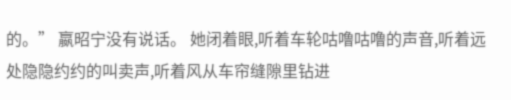的。” 嬴昭宁没有说话。 她闭着眼,听着车轮咕噜咕噜的声音,听着远处隐隐约约的叫卖声,听着风从车帘缝隙里钻进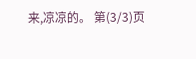来,凉凉的。 第(3/3)页